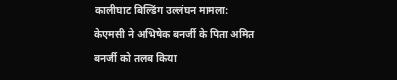कालीघाट बिल्डिंग उल्लंघन मामला: केएमसी ने अभिषेक बनर्जी के पिता अमित बनर्जी को तलब किया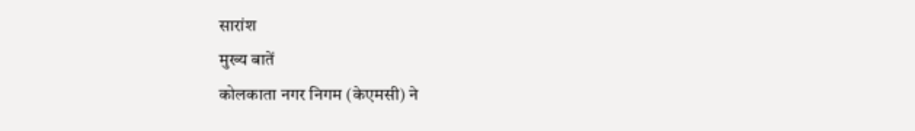सारांश
मुख्य बातें
कोलकाता नगर निगम (केएमसी) ने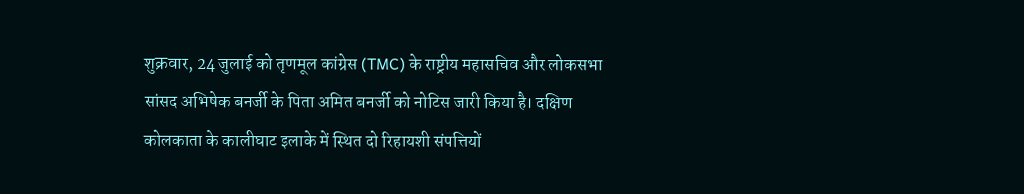शुक्रवार, 24 जुलाई को तृणमूल कांग्रेस (TMC) के राष्ट्रीय महासचिव और लोकसभा सांसद अभिषेक बनर्जी के पिता अमित बनर्जी को नोटिस जारी किया है। दक्षिण कोलकाता के कालीघाट इलाके में स्थित दो रिहायशी संपत्तियों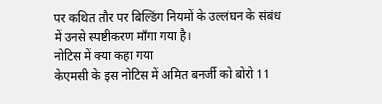पर कथित तौर पर बिल्डिंग नियमों के उल्लंघन के संबंध में उनसे स्पष्टीकरण माँगा गया है।
नोटिस में क्या कहा गया
केएमसी के इस नोटिस में अमित बनर्जी को बोरो 11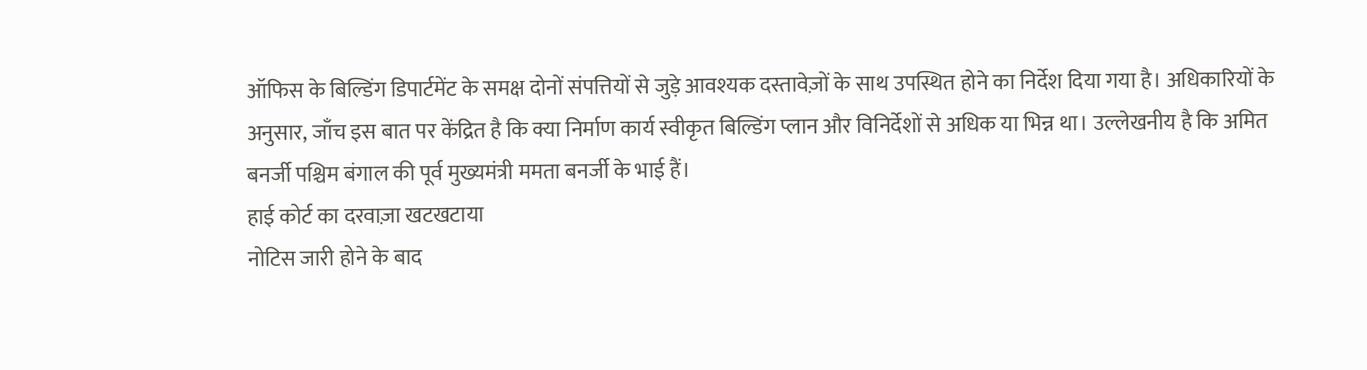ऑफिस के बिल्डिंग डिपार्टमेंट के समक्ष दोनों संपत्तियों से जुड़े आवश्यक दस्तावेज़ों के साथ उपस्थित होने का निर्देश दिया गया है। अधिकारियों के अनुसार, जाँच इस बात पर केंद्रित है कि क्या निर्माण कार्य स्वीकृत बिल्डिंग प्लान और विनिर्देशों से अधिक या भिन्न था। उल्लेखनीय है कि अमित बनर्जी पश्चिम बंगाल की पूर्व मुख्यमंत्री ममता बनर्जी के भाई हैं।
हाई कोर्ट का दरवाज़ा खटखटाया
नोटिस जारी होने के बाद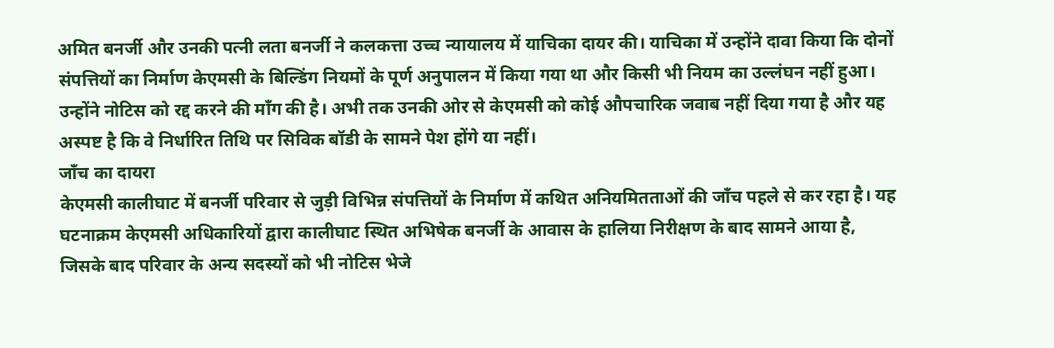अमित बनर्जी और उनकी पत्नी लता बनर्जी ने कलकत्ता उच्च न्यायालय में याचिका दायर की। याचिका में उन्होंने दावा किया कि दोनों संपत्तियों का निर्माण केएमसी के बिल्डिंग नियमों के पूर्ण अनुपालन में किया गया था और किसी भी नियम का उल्लंघन नहीं हुआ। उन्होंने नोटिस को रद्द करने की माँग की है। अभी तक उनकी ओर से केएमसी को कोई औपचारिक जवाब नहीं दिया गया है और यह अस्पष्ट है कि वे निर्धारित तिथि पर सिविक बॉडी के सामने पेश होंगे या नहीं।
जाँच का दायरा
केएमसी कालीघाट में बनर्जी परिवार से जुड़ी विभिन्न संपत्तियों के निर्माण में कथित अनियमितताओं की जाँच पहले से कर रहा है। यह घटनाक्रम केएमसी अधिकारियों द्वारा कालीघाट स्थित अभिषेक बनर्जी के आवास के हालिया निरीक्षण के बाद सामने आया है, जिसके बाद परिवार के अन्य सदस्यों को भी नोटिस भेजे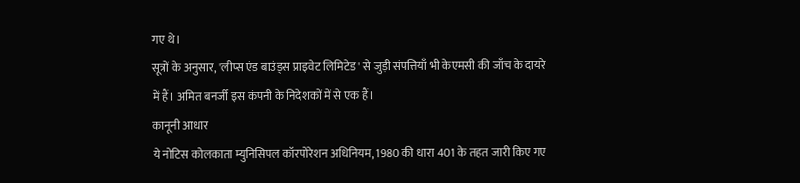गए थे।
सूत्रों के अनुसार, 'लीप्स एंड बाउंड्स प्राइवेट लिमिटेड' से जुड़ी संपत्तियाँ भी केएमसी की जाँच के दायरे में हैं। अमित बनर्जी इस कंपनी के निदेशकों में से एक हैं।
कानूनी आधार
ये नोटिस कोलकाता म्युनिसिपल कॉरपोरेशन अधिनियम, 1980 की धारा 401 के तहत जारी किए गए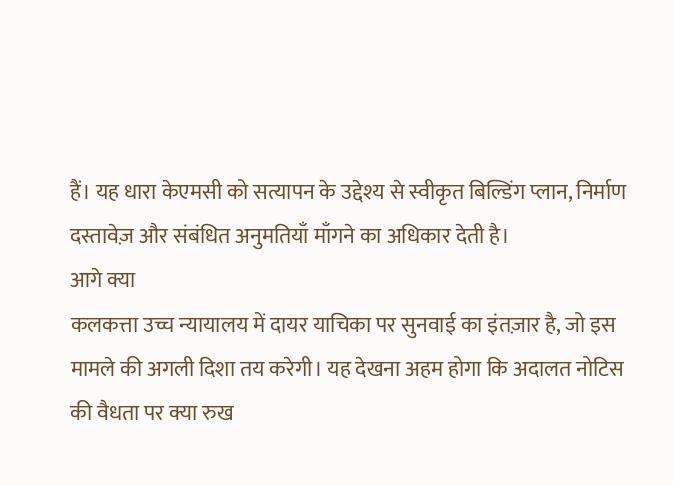हैं। यह धारा केएमसी को सत्यापन के उद्देश्य से स्वीकृत बिल्डिंग प्लान, निर्माण दस्तावेज़ और संबंधित अनुमतियाँ माँगने का अधिकार देती है।
आगे क्या
कलकत्ता उच्च न्यायालय में दायर याचिका पर सुनवाई का इंतज़ार है, जो इस मामले की अगली दिशा तय करेगी। यह देखना अहम होगा कि अदालत नोटिस की वैधता पर क्या रुख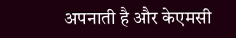अपनाती है और केएमसी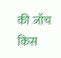की जाँच किस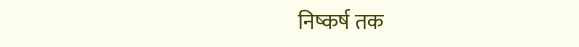निष्कर्ष तक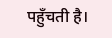पहुँचती है।